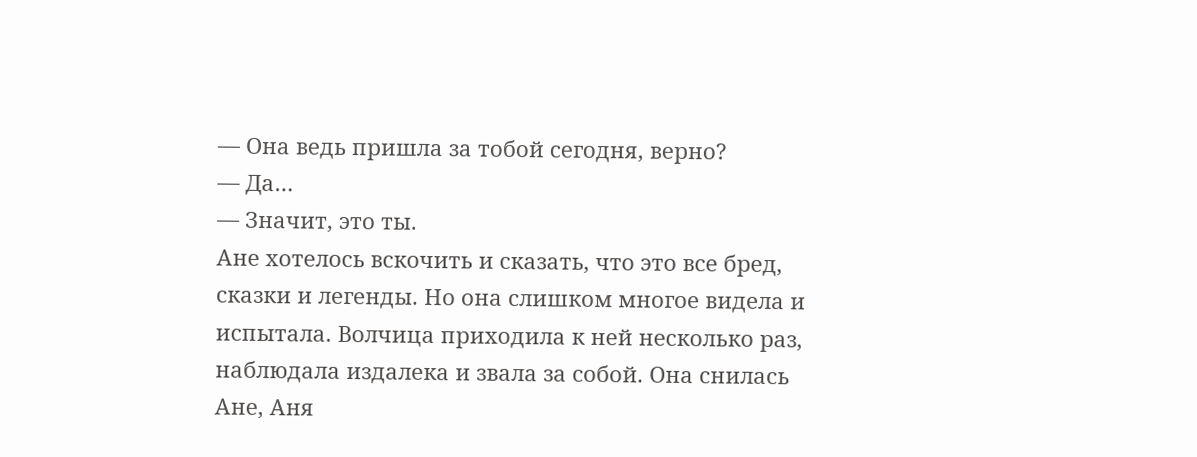— Она ведь пришла за тобой сегодня, верно?
— Да…
— Значит, это ты.
Ане хотелось вскочить и сказать, что это все бред, сказки и легенды. Но она слишком многое видела и испытала. Волчица приходила к ней несколько раз, наблюдала издалека и звала за собой. Она снилась Ане, Аня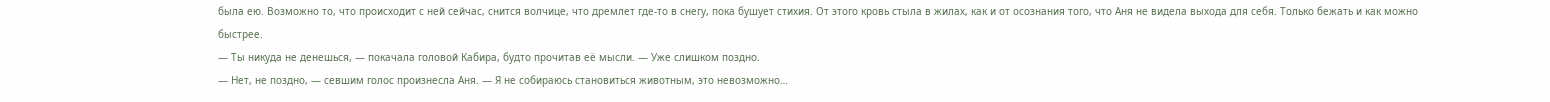была ею. Возможно то, что происходит с ней сейчас, снится волчице, что дремлет где-то в снегу, пока бушует стихия. От этого кровь стыла в жилах, как и от осознания того, что Аня не видела выхода для себя. Только бежать и как можно быстрее.
— Ты никуда не денешься, — покачала головой Кабира, будто прочитав её мысли. — Уже слишком поздно.
— Нет, не поздно, — севшим голос произнесла Аня. — Я не собираюсь становиться животным, это невозможно…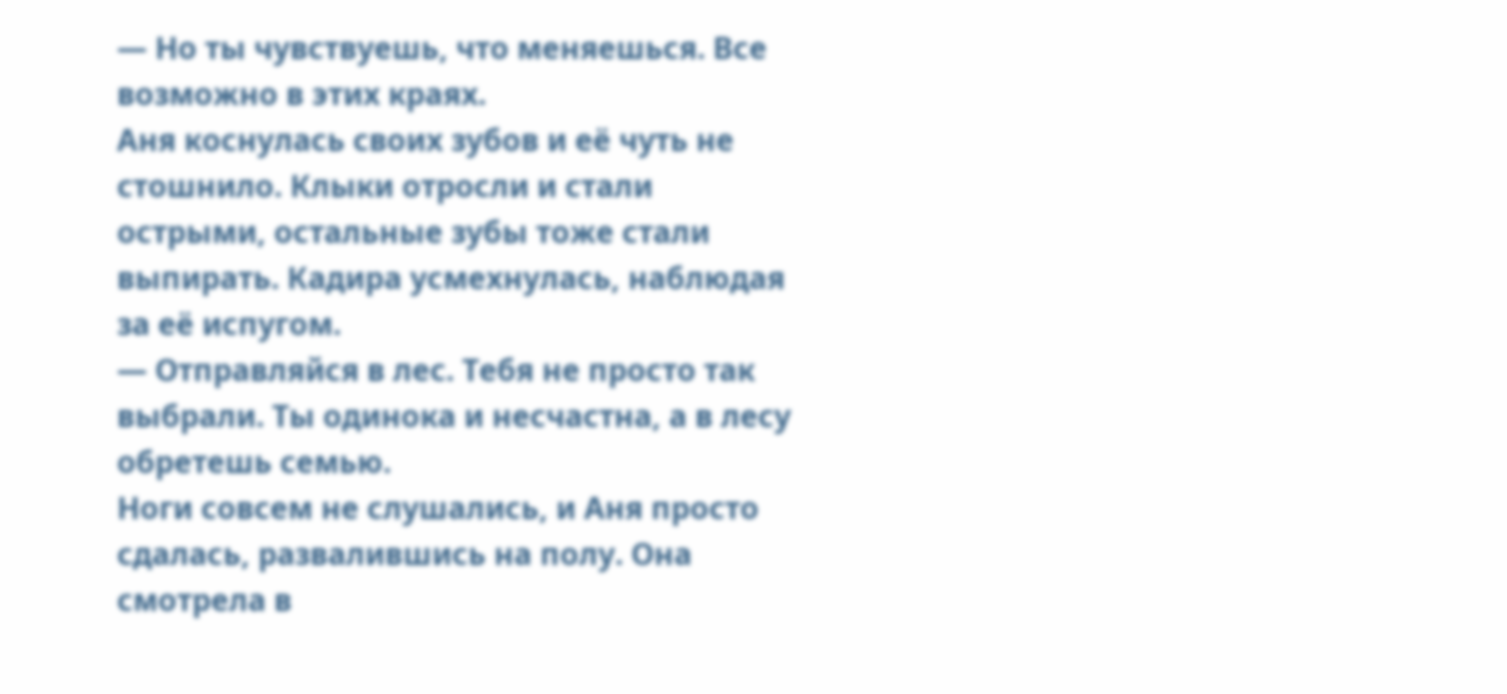— Но ты чувствуешь, что меняешься. Все возможно в этих краях.
Аня коснулась своих зубов и её чуть не стошнило. Клыки отросли и стали острыми, остальные зубы тоже стали выпирать. Кадира усмехнулась, наблюдая за её испугом.
— Отправляйся в лес. Тебя не просто так выбрали. Ты одинока и несчастна, а в лесу обретешь семью.
Ноги совсем не слушались, и Аня просто сдалась, развалившись на полу. Она смотрела в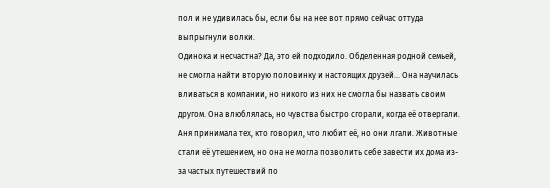пол и не удивилась бы, если бы на нее вот прямо сейчас оттуда выпрыгнули волки.
Одинока и несчастна? Да, это ей подходило. Обделенная родной семьей, не смогла найти вторую половинку и настоящих друзей… Она научилась вливаться в компании, но никого из них не смогла бы назвать своим другом. Она влюблялась, но чувства быстро сгорали, когда её отвергали. Аня принимала тех, кто говорил, что любит её, но они лгали. Животные стали её утешением, но она не могла позволить себе завести их дома из-за частых путешествий по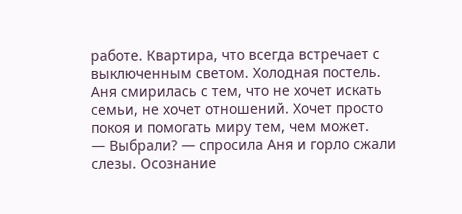работе. Квартира, что всегда встречает с выключенным светом. Холодная постель. Аня смирилась с тем, что не хочет искать семьи, не хочет отношений. Хочет просто покоя и помогать миру тем, чем может.
— Выбрали? — спросила Аня и горло сжали слезы. Осознание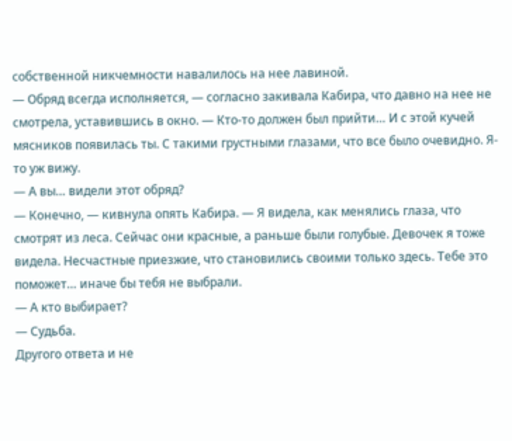собственной никчемности навалилось на нее лавиной.
— Обряд всегда исполняется, — согласно закивала Кабира, что давно на нее не смотрела, уставившись в окно. — Кто-то должен был прийти… И с этой кучей мясников появилась ты. С такими грустными глазами, что все было очевидно. Я-то уж вижу.
— А вы… видели этот обряд?
— Конечно, — кивнула опять Кабира. — Я видела, как менялись глаза, что смотрят из леса. Сейчас они красные, а раньше были голубые. Девочек я тоже видела. Несчастные приезжие, что становились своими только здесь. Тебе это поможет… иначе бы тебя не выбрали.
— А кто выбирает?
— Судьба.
Другого ответа и не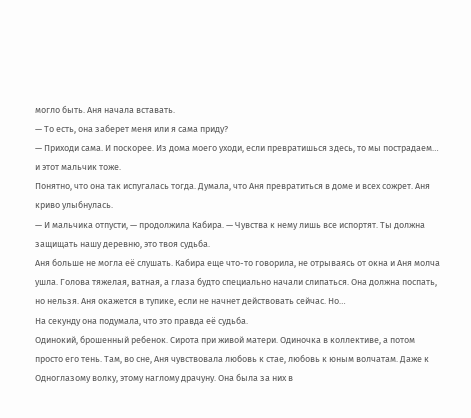могло быть. Аня начала вставать.
— То есть, она заберет меня или я сама приду?
— Приходи сама. И поскорее. Из дома моего уходи, если превратишься здесь, то мы пострадаем… и этот мальчик тоже.
Понятно, что она так испугалась тогда. Думала, что Аня превратиться в доме и всех сожрет. Аня криво улыбнулась.
— И мальчика отпусти, — продолжила Кабира. — Чувства к нему лишь все испортят. Ты должна защищать нашу деревню, это твоя судьба.
Аня больше не могла её слушать. Кабира еще что-то говорила, не отрываясь от окна и Аня молча ушла. Голова тяжелая, ватная, а глаза будто специально начали слипаться. Она должна поспать, но нельзя. Аня окажется в тупике, если не начнет действовать сейчас. Но…
На секунду она подумала, что это правда её судьба.
Одинокий, брошенный ребенок. Сирота при живой матери. Одиночка в коллективе, а потом просто его тень. Там, во сне, Аня чувствовала любовь к стае, любовь к юным волчатам. Даже к Одноглазому волку, этому наглому драчуну. Она была за них в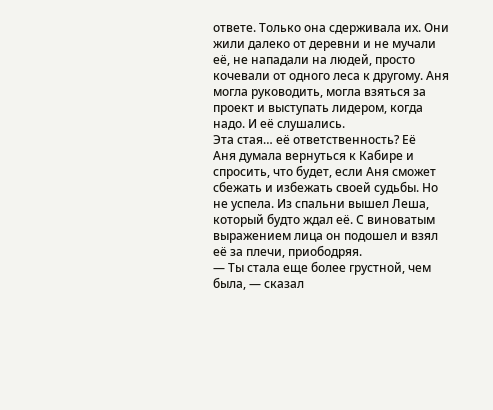ответе. Только она сдерживала их. Они жили далеко от деревни и не мучали её, не нападали на людей, просто кочевали от одного леса к другому. Аня могла руководить, могла взяться за проект и выступать лидером, когда надо. И её слушались.
Эта стая… её ответственность? Её
Аня думала вернуться к Кабире и спросить, что будет, если Аня сможет сбежать и избежать своей судьбы. Но не успела. Из спальни вышел Леша, который будто ждал её. С виноватым выражением лица он подошел и взял её за плечи, приободряя.
— Ты стала еще более грустной, чем была, — сказал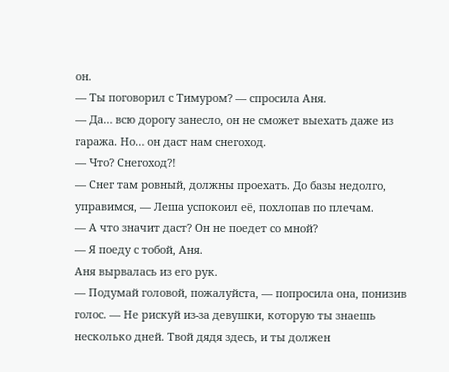он.
— Ты поговорил с Тимуром? — спросила Аня.
— Да… всю дорогу занесло, он не сможет выехать даже из гаража. Но… он даст нам снегоход.
— Что? Снегоход?!
— Снег там ровный, должны проехать. До базы недолго, управимся, — Леша успокоил её, похлопав по плечам.
— А что значит даст? Он не поедет со мной?
— Я поеду с тобой, Аня.
Аня вырвалась из его рук.
— Подумай головой, пожалуйста, — попросила она, понизив голос. — Не рискуй из-за девушки, которую ты знаешь несколько дней. Твой дядя здесь, и ты должен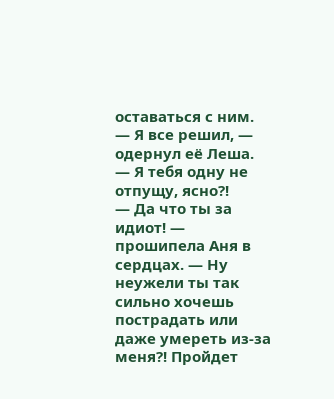оставаться с ним.
— Я все решил, — одернул её Леша. — Я тебя одну не отпущу, ясно?!
— Да что ты за идиот! — прошипела Аня в сердцах. — Ну неужели ты так сильно хочешь пострадать или даже умереть из-за меня?! Пройдет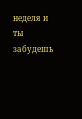неделя и ты забудешь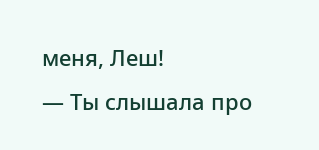меня, Леш!
— Ты слышала про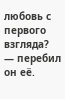любовь с первого взгляда? — перебил он её.